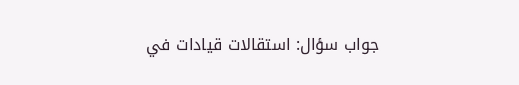جواب سؤال: استقالات قيادات في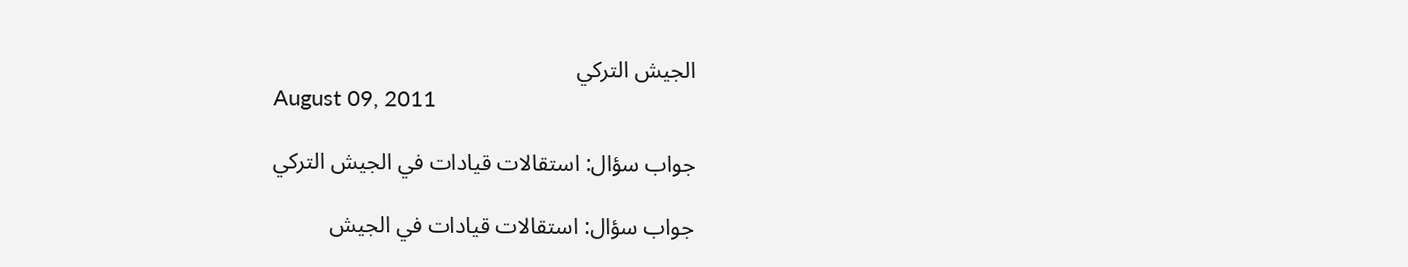الجيش التركي
August 09, 2011

جواب سؤال: استقالات قيادات في الجيش التركي

جواب سؤال: استقالات قيادات في الجيش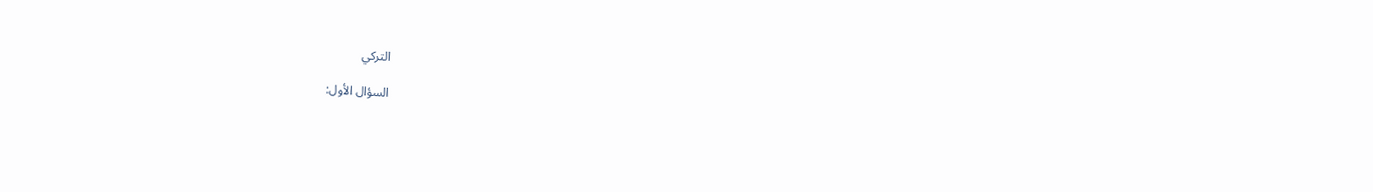التركي

السؤال الأول: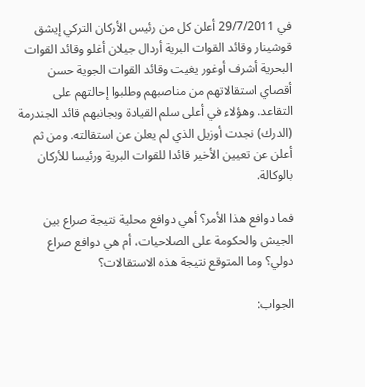في 29/7/2011 أعلن كل من رئيس الأركان التركي إيشق قوشينار وقائد القوات البرية أردال جيلان أغلو وقائد القوات البحرية أشرف أوغور يغيت وقائد القوات الجوية حسن أقصاي استقالاتهم من مناصبهم وطلبوا إحالتهم على التقاعد. وهؤلاء في أعلى سلم القيادة وبجانبهم قائد الجندرمة (الدرك) نجدت أوزيل الذي لم يعلن عن استقالته. ومن ثم أعلن عن تعيين الأخير قائدا للقوات البرية ورئيسا للأركان بالوكالة.

فما دوافع هذا الأمر؟ أهي دوافع محلية نتيجة صراع بين الجيش والحكومة على الصلاحيات، أم هي دوافع صراع دولي؟ وما المتوقع نتيجة هذه الاستقالات؟

الجواب: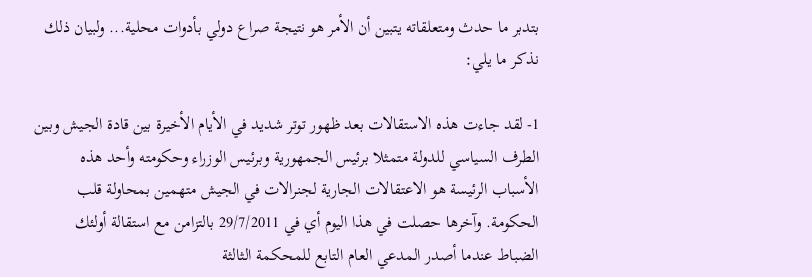بتدبر ما حدث ومتعلقاته يتبين أن الأمر هو نتيجة صراع دولي بأدوات محلية... ولبيان ذلك نذكر ما يلي:

1- لقد جاءت هذه الاستقالات بعد ظهور توتر شديد في الأيام الأخيرة بين قادة الجيش وبين الطرف السياسي للدولة متمثلا برئيس الجمهورية وبرئيس الوزراء وحكومته وأحد هذه الأسباب الرئيسة هو الاعتقالات الجارية لجنرالات في الجيش متهمين بمحاولة قلب الحكومة. وآخرها حصلت في هذا اليوم أي في 29/7/2011 بالتزامن مع استقالة أولئك الضباط عندما أصدر المدعي العام التابع للمحكمة الثالثة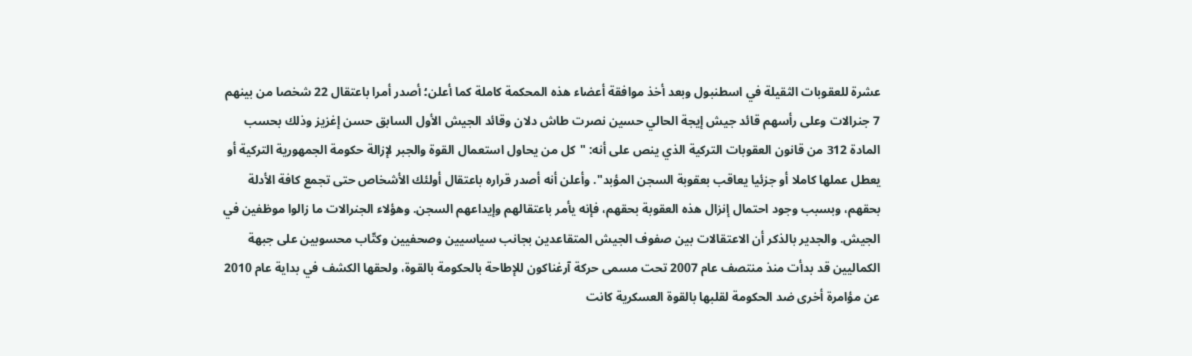عشرة للعقوبات الثقيلة في اسطنبول وبعد أخذ موافقة أعضاء هذه المحكمة كاملة كما أعلن؛ أصدر أمرا باعتقال 22 شخصا من بينهم 7 جنرالات وعلى رأسهم قائد جيش إيجة الحالي حسين نصرت طاش دلان وقائد الجيش الأول السابق حسن إغزيز وذلك بحسب المادة 312 من قانون العقوبات التركية الذي ينص على أنه: "كل من يحاول استعمال القوة والجبر لإزالة حكومة الجمهورية التركية أو يعطل عملها كاملا أو جزئيا يعاقب بعقوبة السجن المؤبد". وأعلن أنه أصدر قراره باعتقال أولئك الأشخاص حتى تجمع كافة الأدلة بحقهم، وبسبب وجود احتمال إنزال هذه العقوبة بحقهم، فإنه يأمر باعتقالهم وإيداعهم السجن. وهؤلاء الجنرالات ما زالوا موظفين في الجيش. والجدير بالذكر أن الاعتقالات بين صفوف الجيش المتقاعدين بجانب سياسيين وصحفيين وكتّاب محسوبين على جبهة الكماليين قد بدأت منذ منتصف عام 2007 تحت مسمى حركة آرغناكون للإطاحة بالحكومة بالقوة، ولحقها الكشف في بداية عام 2010 عن مؤامرة أخرى ضد الحكومة لقلبها بالقوة العسكرية كانت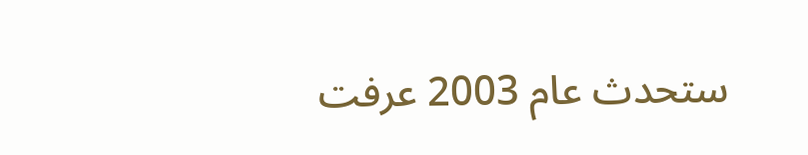ستحدث عام 2003 عرفت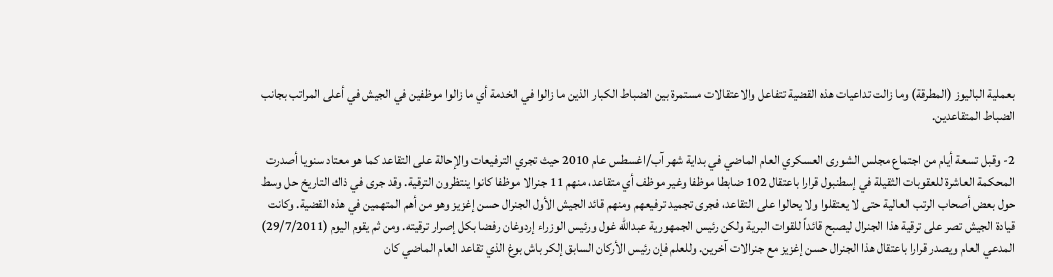بعملية الباليوز (المطرقة) وما زالت تداعيات هذه القضية تتفاعل والاعتقالات مستمرة بين الضباط الكبار الذين ما زالوا في الخدمة أي ما زالوا موظفين في الجيش في أعلى المراتب بجانب الضباط المتقاعدين.

2- وقبل تسعة أيام من اجتماع مجلس الشورى العسكري العام الماضي في بداية شهر آب/اغسطس عام 2010 حيث تجري الترفيعات والإحالة على التقاعد كما هو معتاد سنويا أصدرت المحكمة العاشرة للعقوبات الثقيلة في إسطنبول قرارا باعتقال 102 ضابطا موظفا وغير موظف أي متقاعد، منهم 11 جنرالا موظفا كانوا ينتظرون الترقية. وقد جرى في ذاك التاريخ حل وسط حول بعض أصحاب الرتب العالية حتى لا يعتقلوا ولا يحالوا على التقاعد، فجرى تجميد ترفيعهم ومنهم قائد الجيش الأول الجنرال حسن إغزيز وهو من أهم المتهمين في هذه القضية. وكانت قيادة الجيش تصر على ترقية هذا الجنرال ليصبح قائداً للقوات البرية ولكن رئيس الجمهورية عبدالله غول ورئيس الوزراء إردوغان رفضا بكل إصرار ترقيته. ومن ثم يقوم اليوم (29/7/2011) المدعي العام ويصدر قرارا باعتقال هذا الجنرال حسن إغزيز مع جنرالات آخرين. وللعلم فإن رئيس الأركان السابق إلكر باش بوغ الذي تقاعد العام الماضي كان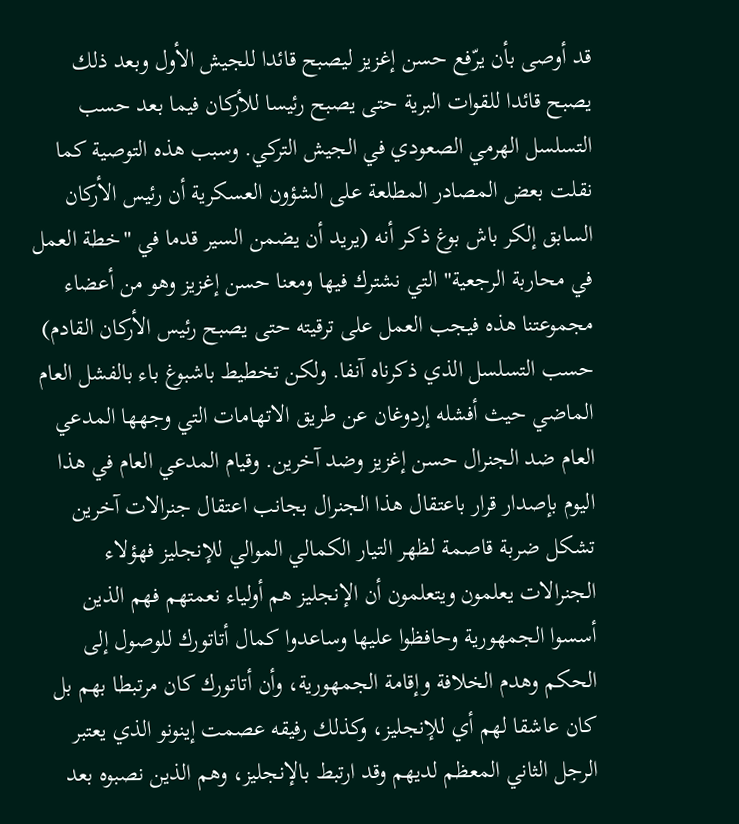قد أوصى بأن يرّفع حسن إغزيز ليصبح قائدا للجيش الأول وبعد ذلك يصبح قائدا للقوات البرية حتى يصبح رئيسا للأركان فيما بعد حسب التسلسل الهرمي الصعودي في الجيش التركي. وسبب هذه التوصية كما نقلت بعض المصادر المطلعة على الشؤون العسكرية أن رئيس الأركان السابق إلكر باش بوغ ذكر أنه (يريد أن يضمن السير قدما في "خطة العمل في محاربة الرجعية" التي نشترك فيها ومعنا حسن إغزيز وهو من أعضاء مجموعتنا هذه فيجب العمل على ترقيته حتى يصبح رئيس الأركان القادم) حسب التسلسل الذي ذكرناه آنفا. ولكن تخطيط باشبوغ باء بالفشل العام الماضي حيث أفشله إردوغان عن طريق الاتهامات التي وجهها المدعي العام ضد الجنرال حسن إغزيز وضد آخرين. وقيام المدعي العام في هذا اليوم بإصدار قرار باعتقال هذا الجنرال بجانب اعتقال جنرالات آخرين تشكل ضربة قاصمة لظهر التيار الكمالي الموالي للإنجليز فهؤلاء الجنرالات يعلمون ويتعلمون أن الإنجليز هم أولياء نعمتهم فهم الذين أسسوا الجمهورية وحافظوا عليها وساعدوا كمال أتاتورك للوصول إلى الحكم وهدم الخلافة وإقامة الجمهورية، وأن أتاتورك كان مرتبطا بهم بل كان عاشقا لهم أي للإنجليز، وكذلك رفيقه عصمت إينونو الذي يعتبر الرجل الثاني المعظم لديهم وقد ارتبط بالإنجليز، وهم الذين نصبوه بعد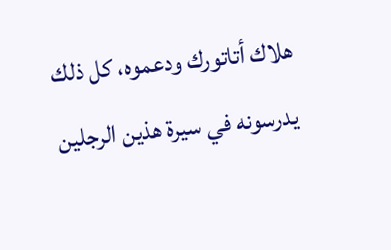هلاك أتاتورك ودعموه، كل ذلك يدرسونه في سيرة هذين الرجلين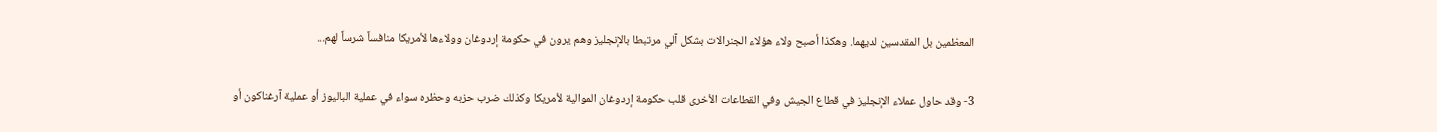المعظمين بل المقدسين لديهما. وهكذا أصبح ولاء هؤلاء الجنرالات بشكل آلي مرتبطا بالإنجليز وهم يرون في حكومة إردوغان وولاءها لأمريكا منافساً شرساً لهم...

3- وقد حاول عملاء الإنجليز في قطاع الجيش وفي القطاعات الأخرى قلب حكومة إردوغان الموالية لأمريكا وكذلك ضرب حزبه وحظره سواء في عملية الباليوز أو عملية آرغناكون أو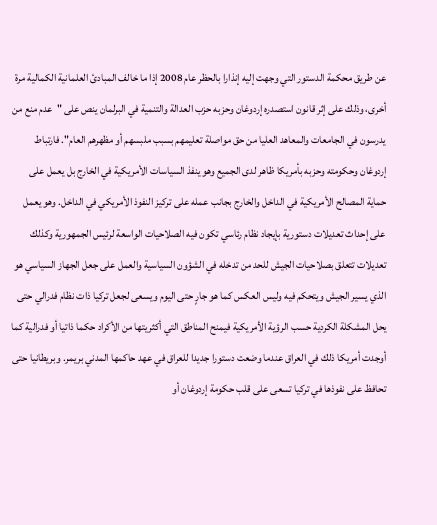عن طريق محكمة الدستور التي وجهت إليه إنذارا بالحظر عام 2008 إذا ما خالف المبادئ العلمانية الكمالية مرة أخرى، وذلك على إثر قانون استصدره إردوغان وحزبه حزب العدالة والتنمية في البرلمان ينص على "عدم منع من يدرسون في الجامعات والمعاهد العليا من حق مواصلة تعليمهم بسبب ملبسهم أو مظهرهم العام". فارتباط إردوغان وحكومته وحزبه بأمريكا ظاهر لدى الجميع وهو ينفذ السياسات الأمريكية في الخارج بل يعمل على حماية المصالح الأمريكية في الداخل والخارج بجانب عمله على تركيز النفوذ الأمريكي في الداخل. وهو يعمل على إحداث تعديلات دستورية بإيجاد نظام رئاسي تكون فيه الصلاحيات الواسعة لرئيس الجمهورية وكذلك تعديلات تتعلق بصلاحيات الجيش للحد من تدخله في الشؤون السياسية والعمل على جعل الجهاز السياسي هو الذي يسير الجيش ويتحكم فيه وليس العكس كما هو جارٍ حتى اليوم ويسعى لجعل تركيا ذات نظام فدرالي حتى يحل المشكلة الكردية حسب الرؤية الأمريكية فيمنح المناطق التي أكثريتها من الأكراد حكما ذاتيا أو فدرالية كما أوجدت أمريكا ذلك في العراق عندما وضعت دستورا جديدا للعراق في عهد حاكمها المدني بريمر. وبريطانيا حتى تحافظ على نفوذها في تركيا تسعى على قلب حكومة إردوغان أو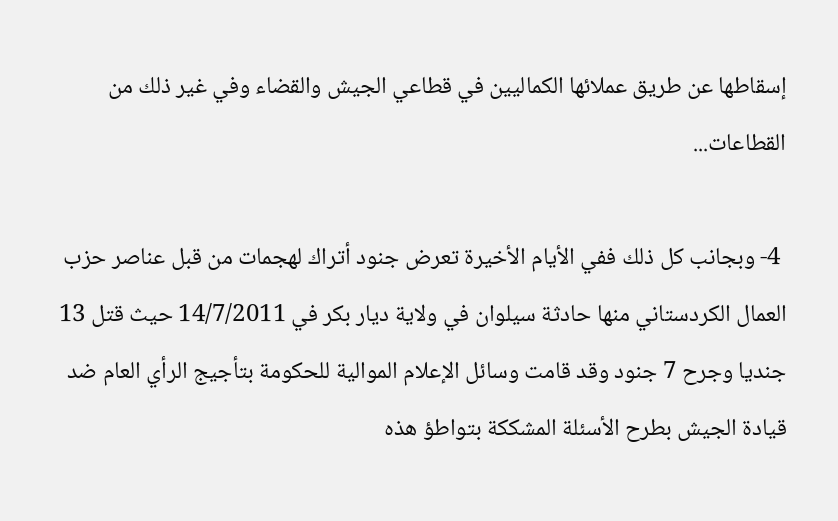إسقاطها عن طريق عملائها الكماليين في قطاعي الجيش والقضاء وفي غير ذلك من القطاعات...

 4- وبجانب كل ذلك ففي الأيام الأخيرة تعرض جنود أتراك لهجمات من قبل عناصر حزب العمال الكردستاني منها حادثة سيلوان في ولاية ديار بكر في 14/7/2011 حيث قتل 13 جنديا وجرح 7 جنود وقد قامت وسائل الإعلام الموالية للحكومة بتأجيج الرأي العام ضد قيادة الجيش بطرح الأسئلة المشككة بتواطؤ هذه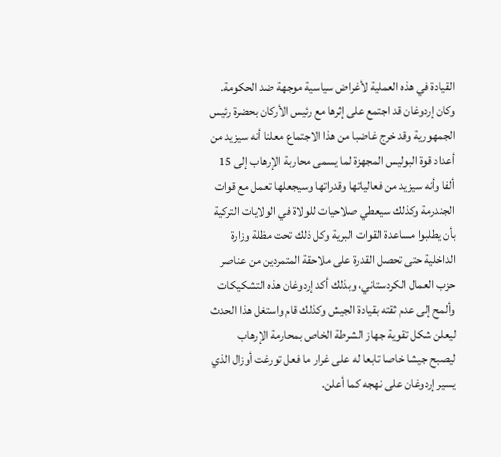القيادة في هذه العملية لأغراض سياسية موجهة ضد الحكومة. وكان إردوغان قد اجتمع على إثرها مع رئيس الأركان بحضرة رئيس الجمهورية وقد خرج غاضبا من هذا الاجتماع معلنا أنه سيزيد من أعداد قوة البوليس المجهزة لما يسمى محاربة الإرهاب إلى 15 ألفا وأنه سيزيد من فعالياتها وقدراتها وسيجعلها تعمل مع قوات الجندرمة وكذلك سيعطي صلاحيات للولاة في الولايات التركية بأن يطلبوا مساعدة القوات البرية وكل ذلك تحت مظلة وزارة الداخلية حتى تحصل القدرة على ملاحقة المتمردين من عناصر حزب العمال الكردستاني، وبذلك أكد إردوغان هذه التشكيكات وألمح إلى عدم ثقته بقيادة الجيش وكذلك قام واستغل هذا الحدث ليعلن شكل تقوية جهاز الشرطة الخاص بمحارمة الإرهاب ليصبح جيشا خاصا تابعا له على غرار ما فعل تورغت أوزال الذي يسير إردوغان على نهجه كما أعلن.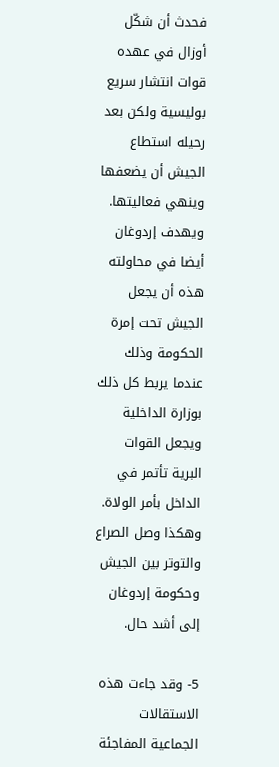فحدث أن شكّل أوزال في عهده قوات انتشار سريع بوليسية ولكن بعد رحيله استطاع الجيش أن يضعفها وينهي فعاليتها. ويهدف إردوغان أيضا في محاولته هذه أن يجعل الجيش تحت إمرة الحكومة وذلك عندما يربط كل ذلك بوزارة الداخلية ويجعل القوات البرية تأتمر في الداخل بأمر الولاة. وهكذا وصل الصراع والتوتر بين الجيش وحكومة إردوغان إلى أشد حال.

5- وقد جاءت هذه الاستقالات الجماعية المفاجئة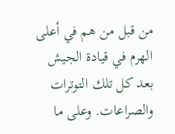من قبل من هم في أعلى الهرم في قيادة الجيش بعد كل تلك التوترات والصراعات. وعلى ما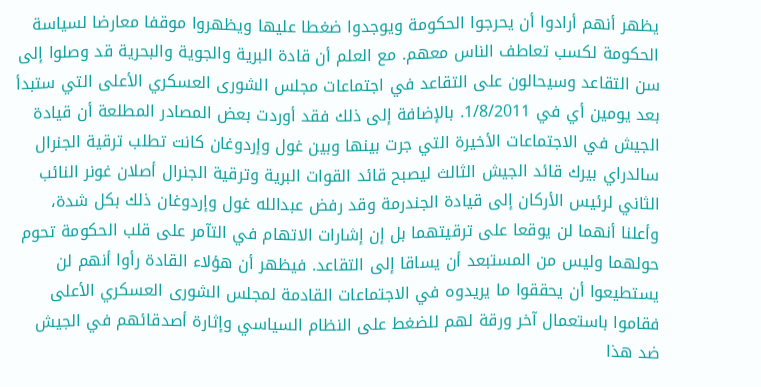يظهر أنهم أرادوا أن يحرجوا الحكومة ويوجدوا ضغطا عليها ويظهروا موقفا معارضا لسياسة الحكومة لكسب تعاطف الناس معهم. مع العلم أن قادة البرية والجوية والبحرية قد وصلوا إلى سن التقاعد وسيحالون على التقاعد في اجتماعات مجلس الشورى العسكري الأعلى التي ستبدأ بعد يومين أي في 1/8/2011. بالإضافة إلى ذلك فقد أوردت بعض المصادر المطلعة أن قيادة الجيش في الاجتماعات الأخيرة التي جرت بينها وبين غول وإردوغان كانت تطلب ترقية الجنرال سالدراي بيرك قائد الجيش الثالث ليصبح قائد القوات البرية وترقية الجنرال أصلان غونر النائب الثاني لرئيس الأركان إلى قيادة الجندرمة وقد رفض عبدالله غول وإردوغان ذلك بكل شدة، وأعلنا أنهما لن يوقعا على ترقيتهما بل إن إشارات الاتهام في التآمر على قلب الحكومة تحوم حولهما وليس من المستبعد أن يساقا إلى التقاعد. فيظهر أن هؤلاء القادة رأوا أنهم لن يستطيعوا أن يحققوا ما يريدوه في الاجتماعات القادمة لمجلس الشورى العسكري الأعلى فقاموا باستعمال آخر ورقة لهم للضغط على النظام السياسي وإثارة أصدقائهم في الجيش ضد هذا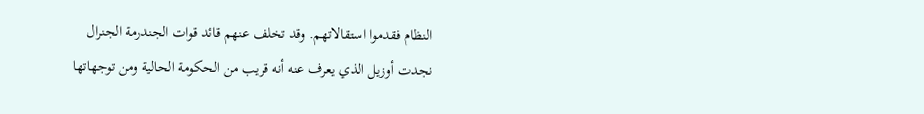النظام فقدموا استقالاتهم. وقد تخلف عنهم قائد قوات الجندرمة الجنرال نجدت أوزيل الذي يعرف عنه أنه قريب من الحكومة الحالية ومن توجهاتها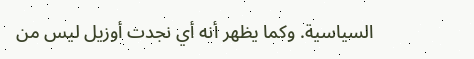السياسية. وكما يظهر أنه أي نجدت أوزيل ليس من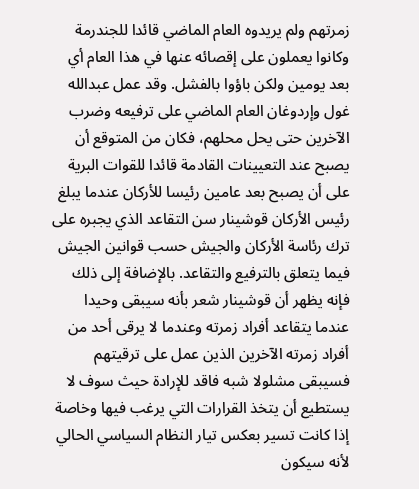زمرتهم ولم يريدوه العام الماضي قائدا للجندرمة وكانوا يعملون على إقصائه عنها في هذا العام أي بعد يومين ولكن باؤوا بالفشل. وقد عمل عبدالله غول وإردوغان العام الماضي على ترفيعه وضرب الآخرين حتى يحل محلهم، فكان من المتوقع أن يصبح عند التعيينات القادمة قائدا للقوات البرية على أن يصبح بعد عامين رئيسا للأركان عندما يبلغ رئيس الأركان قوشينار سن التقاعد الذي يجبره على ترك رئاسة الأركان والجيش حسب قوانين الجيش فيما يتعلق بالترفيع والتقاعد. بالإضافة إلى ذلك فإنه يظهر أن قوشينار شعر بأنه سيبقى وحيدا عندما يتقاعد أفراد زمرته وعندما لا يرقى أحد من أفراد زمرته الآخرين الذين عمل على ترقيتهم فسيبقى مشلولا شبه فاقد للإرادة حيث سوف لا يستطيع أن يتخذ القرارات التي يرغب فيها وخاصة إذا كانت تسير بعكس تيار النظام السياسي الحالي لأنه سيكون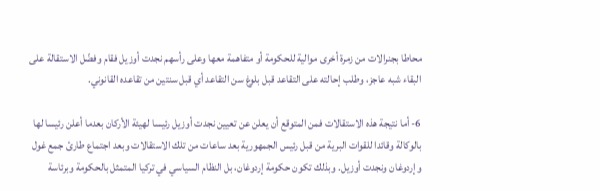محاطا بجنرالات من زمرة أخرى موالية للحكومة أو متفاهمة معها وعلى رأسهم نجدت أوزيل فقام وفضّل الاستقالة على البقاء شبه عاجز، وطلب إحالته على التقاعد قبل بلوغ سن التقاعد أي قبل سنتين من تقاعده القانوني.

6- أما نتيجة هذه الاستقالات فمن المتوقع أن يعلن عن تعيين نجدت أوزيل رئيسا لهيئة الأركان بعدما أعلن رئيسا لها بالوكالة وقائدا للقوات البرية من قبل رئيس الجمهورية بعد ساعات من تلك الاستقالات وبعد اجتماع طارئ جمع غول وإردوغان ونجدت أوزيل. وبذلك تكون حكومة إردوغان، بل النظام السياسي في تركيا المتمثل بالحكومة وبرئاسة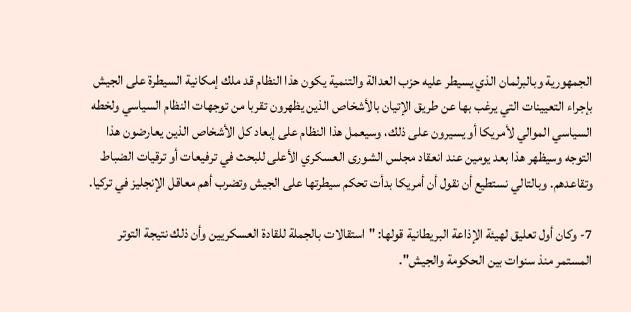الجمهورية وبالبرلمان الذي يسيطر عليه حزب العدالة والتنمية يكون هذا النظام قد ملك إمكانية السيطرة على الجيش بإجراء التعيينات التي يرغب بها عن طريق الإتيان بالأشخاص الذين يظهرون تقربا من توجهات النظام السياسي ولخطه السياسي الموالي لأمريكا أو يسيرون على ذلك، وسيعمل هذا النظام على إبعاد كل الأشخاص الذين يعارضون هذا التوجه وسيظهر هذا بعد يومين عند انعقاد مجلس الشورى العسكري الأعلى للبحث في ترفيعات أو ترقيات الضباط وتقاعدهم. وبالتالي نستطيع أن نقول أن أمريكا بدأت تحكم سيطرتها على الجيش وتضرب أهم معاقل الإنجليز في تركيا.

7- وكان أول تعليق لهيئة الإذاعة البريطانية قولها: "استقالات بالجملة للقادة العسكريين وأن ذلك نتيجة التوتر المستمر منذ سنوات بين الحكومة والجيش".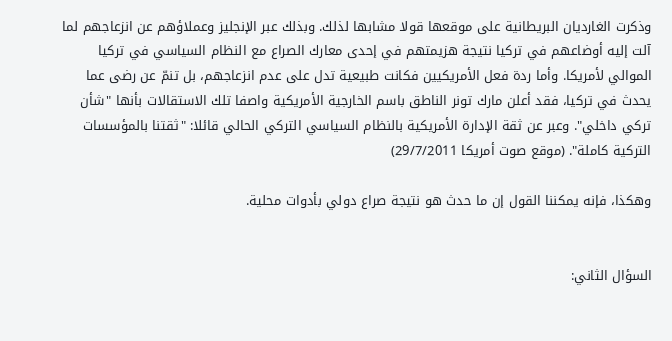وذكرت الغارديان البريطانية على موقعها قولا مشابها لذلك. وبذلك عبر الإنجليز وعملاؤهم عن انزعاجهم لما آلت إليه أوضاعهم في تركيا نتيجة هزيمتهم في إحدى معارك الصراع مع النظام السياسي في تركيا الموالي لأمريكا. وأما ردة فعل الأمريكيين فكانت طبيعية تدل على عدم انزعاجهم، بل تنمّ عن رضى عما يحدث في تركيا، فقد أعلن مارك تونر الناطق باسم الخارجية الأمريكية واصفا تلك الاستقالات بأنها "شأن تركي داخلي". وعبر عن ثقة الإدارة الأمريكية بالنظام السياسي التركي الحالي قائلا: "ثقتنا بالمؤسسات التركية كاملة". (موقع صوت أمريكا 29/7/2011)

وهكذا، فإنه يمكننا القول إن ما حدث هو نتيجة صراع دولي بأدوات محلية.


السؤال الثاني: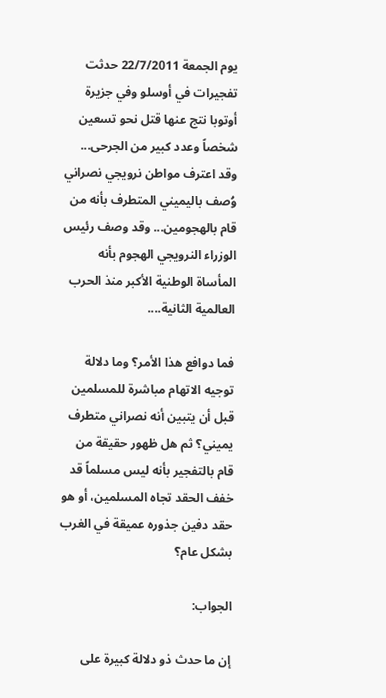يوم الجمعة 22/7/2011 حدثت تفجيرات في أوسلو وفي جزيرة أوتوبا نتج عنها قتل نحو تسعين شخصاً وعدد كبير من الجرحى... وقد اعترف مواطن نرويجي نصراني وُصف باليميني المتطرف بأنه من قام بالهجومين... وقد وصف رئيس الوزراء النرويجي الهجوم بأنه المأساة الوطنية الأكبر منذ الحرب العالمية الثانية....

فما دوافع هذا الأمر؟ وما دلالة توجيه الاتهام مباشرة للمسلمين قبل أن يتبين أنه نصراني متطرف يميني؟ ثم هل ظهور حقيقة من قام بالتفجير بأنه ليس مسلماً قد خفف الحقد تجاه المسلمين، أو هو حقد دفين جذوره عميقة في الغرب بشكل عام؟

الجواب:

إن ما حدث ذو دلالة كبيرة على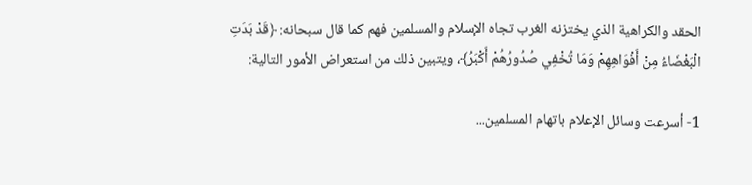الحقد والكراهية الذي يختزنه الغرب تجاه الإسلام والمسلمين فهم كما قال سبحانه: ﴿قَدْ بَدَتِ الْبَغْضَاءُ مِنْ أَفْوَاهِهِمْ وَمَا تُخْفِي صُدُورُهُمْ أَكْبَرُ﴾، ويتبين ذلك من استعراض الأمور التالية:

1- أسرعت وسائل الإعلام باتهام المسلمين...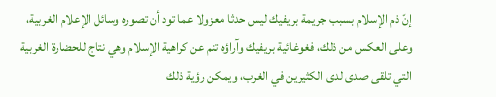إنّ ذم الإسلام بسبب جريمة بريفيك ليس حدثا معزولا عما تود أن تصوره وسائل الإعلام الغربية، وعلى العكس من ذلك، فغوغائية بريفيك وآراؤه تنم عن كراهية الإسلام وهي نتاج للحضارة الغربية التي تلقى صدى لدى الكثيرين في الغرب، ويمكن رؤية ذلك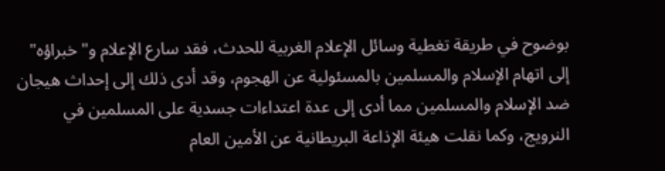بوضوح في طريقة تغطية وسائل الإعلام الغربية للحدث، فقد سارع الإعلام و"خبراؤه" إلى اتهام الإسلام والمسلمين بالمسئولية عن الهجوم، وقد أدى ذلك إلى إحداث هيجان ضد الإسلام والمسلمين مما أدى إلى عدة اعتداءات جسدية على المسلمين في النرويج، وكما نقلت هيئة الإذاعة البريطانية عن الأمين العام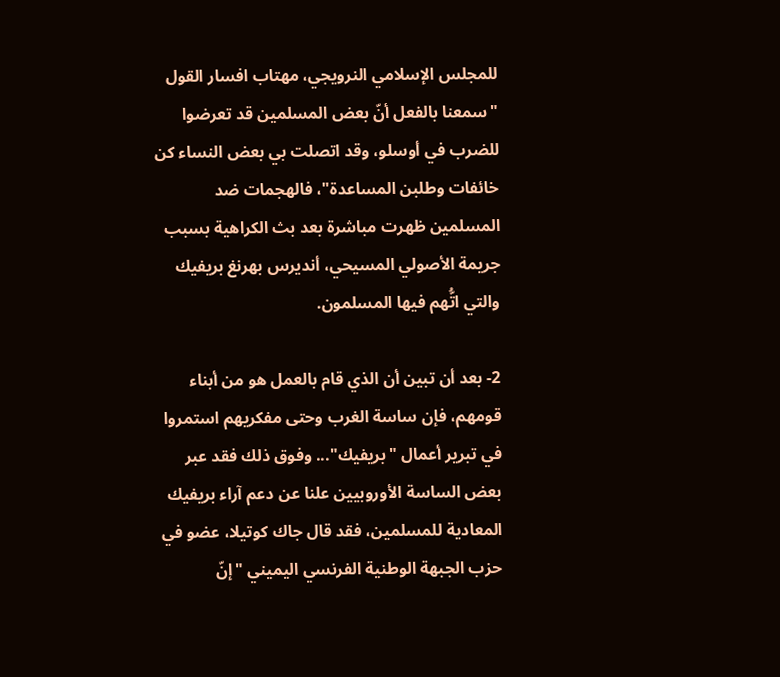للمجلس الإسلامي النرويجي، مهتاب افسار القول "سمعنا بالفعل أنّ بعض المسلمين قد تعرضوا للضرب في أوسلو، وقد اتصلت بي بعض النساء كن خائفات وطلبن المساعدة"، فالهجمات ضد المسلمين ظهرت مباشرة بعد بث الكراهية بسبب جريمة الأصولي المسيحي، أنديرس بهرنغ بريفيك والتي اتُّهم فيها المسلمون.

2- بعد أن تبين أن الذي قام بالعمل هو من أبناء قومهم، فإن ساسة الغرب وحتى مفكريهم استمروا في تبرير أعمال "بريفيك"... وفوق ذلك فقد عبر بعض الساسة الأوروبيين علنا عن دعم آراء بريفيك المعادية للمسلمين، فقد قال جاك كوتيلا، عضو في حزب الجبهة الوطنية الفرنسي اليميني "إنّ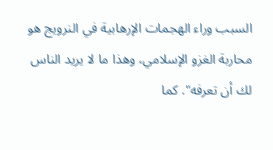السبب وراء الهجمات الإرهابية في النرويج هو محاربة الغزو الإسلامي، وهذا ما لا يريد الناس لك أن تعرفه". كما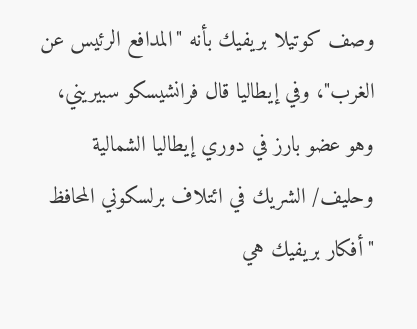وصف كوتيلا بريفيك بأنه "المدافع الرئيس عن الغرب"، وفي إيطاليا قال فرانشيسكو سبيريني، وهو عضو بارز في دوري إيطاليا الشمالية وحليف/ الشريك في ائتلاف برلسكوني المحافظ "أفكار بريفيك هي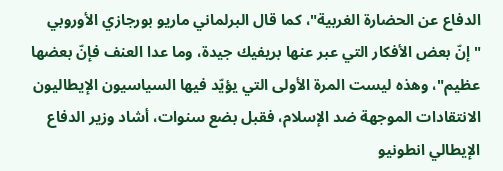الدفاع عن الحضارة الغربية"، كما قال البرلماني ماريو بورجازي الأوروبي "إنّ بعض الأفكار التي عبر عنها بريفيك جيدة، وما عدا العنف فإنّ بعضها عظيم"، وهذه ليست المرة الأولى التي يؤيّد فيها السياسيون الإيطاليون الانتقادات الموجهة ضد الإسلام، فقبل بضع سنوات، أشاد وزير الدفاع الإيطالي انطونيو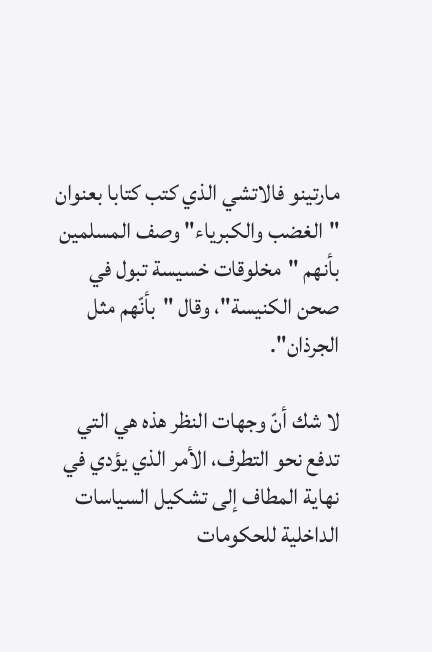مارتينو فالاتشي الذي كتب كتابا بعنوان "الغضب والكبرياء" وصف المسلمين بأنهم "مخلوقات خسيسة تبول في صحن الكنيسة"، وقال "بأنّهم مثل الجرذان".

لا شك أنّ وجهات النظر هذه هي التي تدفع نحو التطرف، الأمر الذي يؤدي في نهاية المطاف إلى تشكيل السياسات الداخلية للحكومات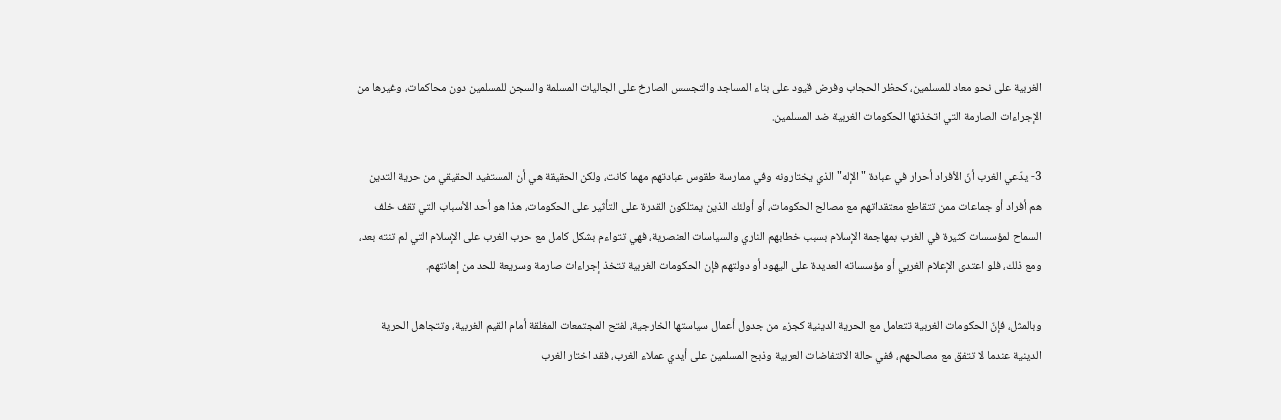الغربية على نحو معاد للمسلمين، كحظر الحجاب وفرض قيود على بناء المساجد والتجسس الصارخ على الجاليات المسلمة والسجن للمسلمين دون محاكمات، وغيرها من الإجراءات الصارمة التي اتخذتها الحكومات الغربية ضد المسلمين.

3- يدّعي الغرب أنّ الأفراد أحرار في عبادة "الإله" الذي يختارونه وفي ممارسة طقوس عبادتهم مهما كانت، ولكن الحقيقة هي أن المستفيد الحقيقي من حرية التدين هم أفراد أو جماعات ممن تتقاطع معتقداتهم مع مصالح الحكومات، أو أولئك الذين يمتلكون القدرة على التأثير على الحكومات، هذا هو أحد الأسباب التي تقف خلف السماح لمؤسسات كثيرة في الغرب بمهاجمة الإسلام بسبب خطابهم الناري والسياسات العنصرية، فهي تتواءم بشكل كامل مع حرب الغرب على الإسلام التي لم تنته بعد، ومع ذلك، فلو اعتدى الإعلام الغربي أو مؤسساته العديدة على اليهود أو دولتهم فإن الحكومات الغربية تتخذ إجراءات صارمة وسريعة للحد من إهانتهم.

وبالمثل، فإنّ الحكومات الغربية تتعامل مع الحرية الدينية كجزء من جدول أعمال سياستها الخارجية، لفتح المجتمعات المغلقة أمام القيم الغربية، وتتجاهل الحرية الدينية عندما لا تتفق مع مصالحهم، ففي حالة الانتفاضات العربية وذبح المسلمين على أيدي عملاء الغرب، فقد اختار الغرب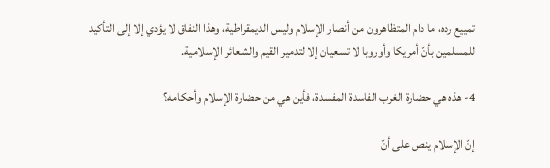تمييع رده، ما دام المتظاهرون من أنصار الإسلام وليس الديمقراطية، وهذا النفاق لا يؤدي إلا إلى التأكيد للمسلمين بأنّ أمريكا وأوروبا لا تسعيان إلا لتدمير القيم والشعائر الإسلامية.

4- هذه هي حضارة الغرب الفاسدة المفسدة، فأين هي من حضارة الإسلام وأحكامه؟

إنّ الإسلام ينص على أنّ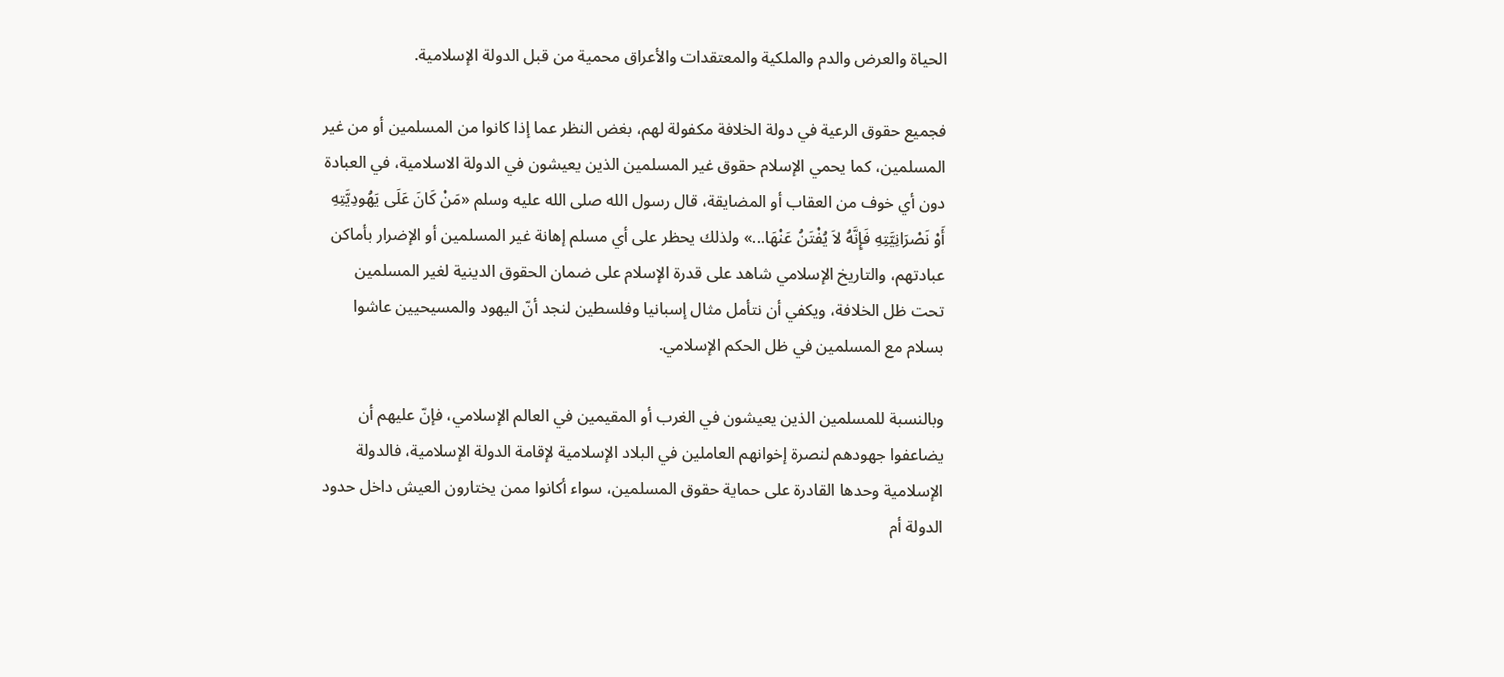الحياة والعرض والدم والملكية والمعتقدات والأعراق محمية من قبل الدولة الإسلامية.

فجميع حقوق الرعية في دولة الخلافة مكفولة لهم، بغض النظر عما إذا كانوا من المسلمين أو من غير المسلمين، كما يحمي الإسلام حقوق غير المسلمين الذين يعيشون في الدولة الاسلامية، في العبادة دون أي خوف من العقاب أو المضايقة، قال رسول الله صلى الله عليه وسلم «مَنْ كَانَ عَلَى يَهُودِيَّتِهِ أَوْ نَصْرَانِيَّتِهِ فَإِنَّهُ لاَ يُفْتَنُ عَنْهَا...» ولذلك يحظر على أي مسلم إهانة غير المسلمين أو الإضرار بأماكن عبادتهم، والتاريخ الإسلامي شاهد على قدرة الإسلام على ضمان الحقوق الدينية لغير المسلمين تحت ظل الخلافة، ويكفي أن نتأمل مثال إسبانيا وفلسطين لنجد أنّ اليهود والمسيحيين عاشوا بسلام مع المسلمين في ظل الحكم الإسلامي.

وبالنسبة للمسلمين الذين يعيشون في الغرب أو المقيمين في العالم الإسلامي، فإنّ عليهم أن يضاعفوا جهودهم لنصرة إخوانهم العاملين في البلاد الإسلامية لإقامة الدولة الإسلامية، فالدولة الإسلامية وحدها القادرة على حماية حقوق المسلمين، سواء أكانوا ممن يختارون العيش داخل حدود الدولة أم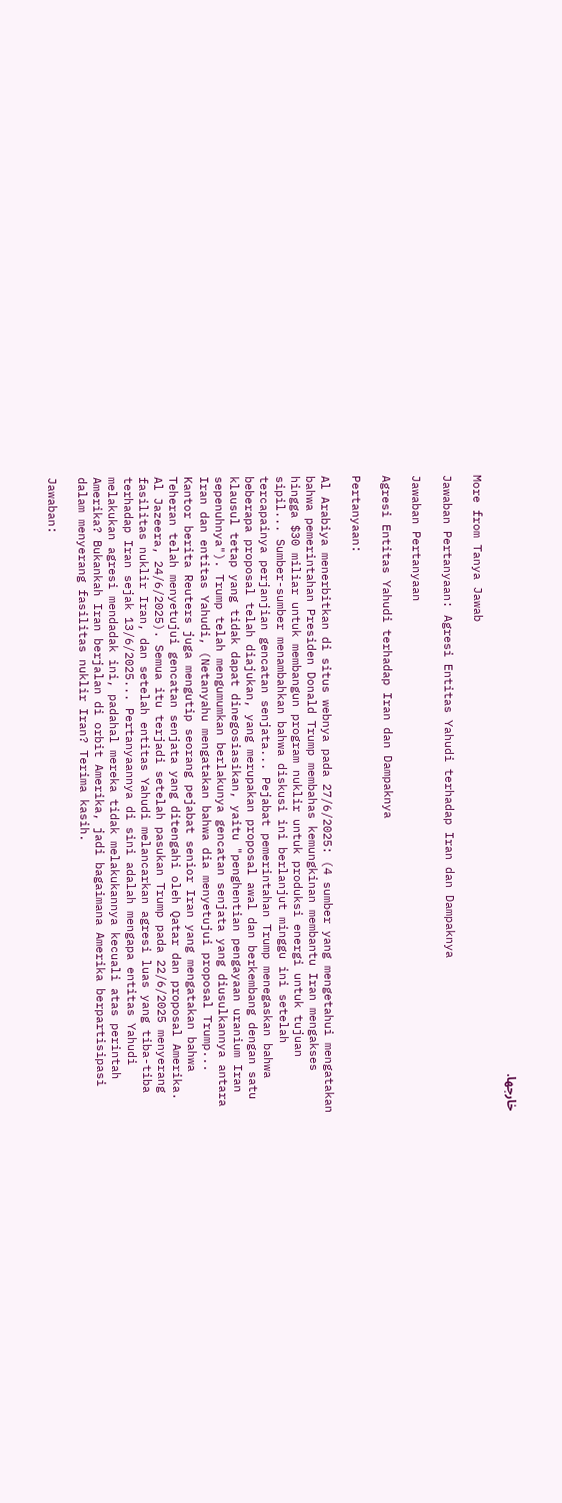خارجها.

More from Tanya Jawab

Jawaban Pertanyaan: Agresi Entitas Yahudi terhadap Iran dan Dampaknya

Jawaban Pertanyaan

Agresi Entitas Yahudi terhadap Iran dan Dampaknya

Pertanyaan:

Al Arabiya menerbitkan di situs webnya pada 27/6/2025: (4 sumber yang mengetahui mengatakan bahwa pemerintahan Presiden Donald Trump membahas kemungkinan membantu Iran mengakses hingga $30 miliar untuk membangun program nuklir untuk produksi energi untuk tujuan sipil... Sumber-sumber menambahkan bahwa diskusi ini berlanjut minggu ini setelah tercapainya perjanjian gencatan senjata... Pejabat pemerintahan Trump menegaskan bahwa beberapa proposal telah diajukan, yang merupakan proposal awal dan berkembang dengan satu klausul tetap yang tidak dapat dinegosiasikan, yaitu "penghentian pengayaan uranium Iran sepenuhnya"). Trump telah mengumumkan berlakunya gencatan senjata yang diusulkannya antara Iran dan entitas Yahudi, (Netanyahu mengatakan bahwa dia menyetujui proposal Trump... Kantor berita Reuters juga mengutip seorang pejabat senior Iran yang mengatakan bahwa Teheran telah menyetujui gencatan senjata yang ditengahi oleh Qatar dan proposal Amerika. Al Jazeera, 24/6/2025). Semua itu terjadi setelah pasukan Trump pada 22/6/2025 menyerang fasilitas nuklir Iran, dan setelah entitas Yahudi melancarkan agresi luas yang tiba-tiba terhadap Iran sejak 13/6/2025... Pertanyaannya di sini adalah mengapa entitas Yahudi melakukan agresi mendadak ini, padahal mereka tidak melakukannya kecuali atas perintah Amerika? Bukankah Iran berjalan di orbit Amerika, jadi bagaimana Amerika berpartisipasi dalam menyerang fasilitas nuklir Iran? Terima kasih.

Jawaban: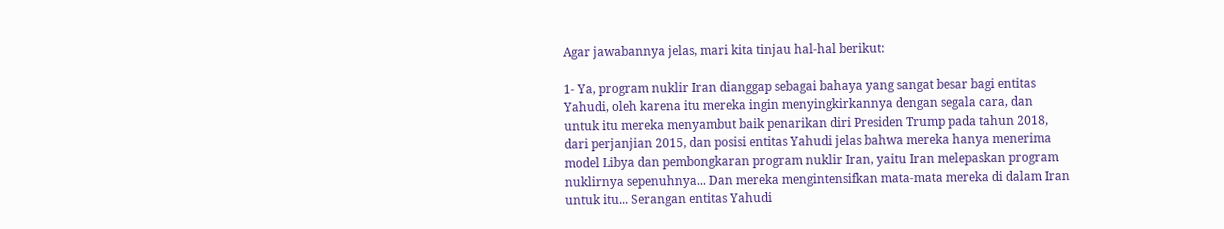Agar jawabannya jelas, mari kita tinjau hal-hal berikut:

1- Ya, program nuklir Iran dianggap sebagai bahaya yang sangat besar bagi entitas Yahudi, oleh karena itu mereka ingin menyingkirkannya dengan segala cara, dan untuk itu mereka menyambut baik penarikan diri Presiden Trump pada tahun 2018, dari perjanjian 2015, dan posisi entitas Yahudi jelas bahwa mereka hanya menerima model Libya dan pembongkaran program nuklir Iran, yaitu Iran melepaskan program nuklirnya sepenuhnya... Dan mereka mengintensifkan mata-mata mereka di dalam Iran untuk itu... Serangan entitas Yahudi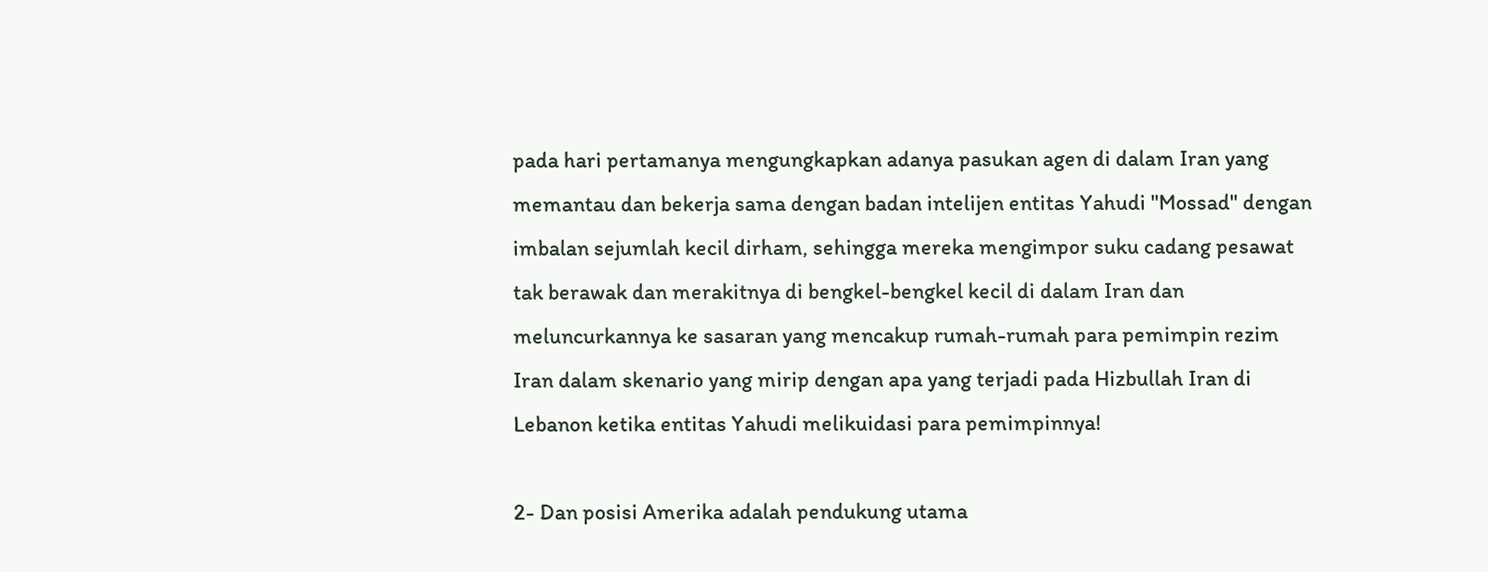pada hari pertamanya mengungkapkan adanya pasukan agen di dalam Iran yang memantau dan bekerja sama dengan badan intelijen entitas Yahudi "Mossad" dengan imbalan sejumlah kecil dirham, sehingga mereka mengimpor suku cadang pesawat tak berawak dan merakitnya di bengkel-bengkel kecil di dalam Iran dan meluncurkannya ke sasaran yang mencakup rumah-rumah para pemimpin rezim Iran dalam skenario yang mirip dengan apa yang terjadi pada Hizbullah Iran di Lebanon ketika entitas Yahudi melikuidasi para pemimpinnya!

2- Dan posisi Amerika adalah pendukung utama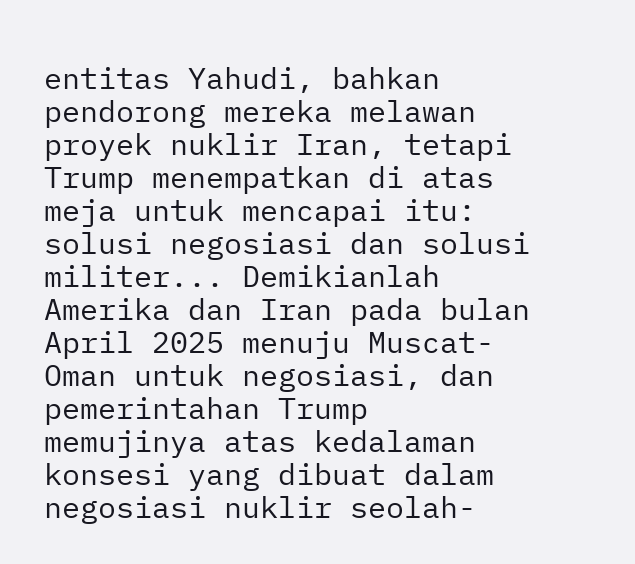entitas Yahudi, bahkan pendorong mereka melawan proyek nuklir Iran, tetapi Trump menempatkan di atas meja untuk mencapai itu: solusi negosiasi dan solusi militer... Demikianlah Amerika dan Iran pada bulan April 2025 menuju Muscat-Oman untuk negosiasi, dan pemerintahan Trump memujinya atas kedalaman konsesi yang dibuat dalam negosiasi nuklir seolah-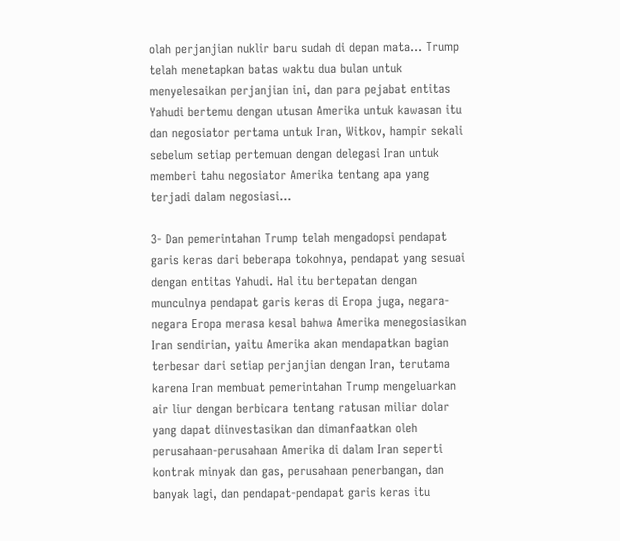olah perjanjian nuklir baru sudah di depan mata... Trump telah menetapkan batas waktu dua bulan untuk menyelesaikan perjanjian ini, dan para pejabat entitas Yahudi bertemu dengan utusan Amerika untuk kawasan itu dan negosiator pertama untuk Iran, Witkov, hampir sekali sebelum setiap pertemuan dengan delegasi Iran untuk memberi tahu negosiator Amerika tentang apa yang terjadi dalam negosiasi...

3- Dan pemerintahan Trump telah mengadopsi pendapat garis keras dari beberapa tokohnya, pendapat yang sesuai dengan entitas Yahudi. Hal itu bertepatan dengan munculnya pendapat garis keras di Eropa juga, negara-negara Eropa merasa kesal bahwa Amerika menegosiasikan Iran sendirian, yaitu Amerika akan mendapatkan bagian terbesar dari setiap perjanjian dengan Iran, terutama karena Iran membuat pemerintahan Trump mengeluarkan air liur dengan berbicara tentang ratusan miliar dolar yang dapat diinvestasikan dan dimanfaatkan oleh perusahaan-perusahaan Amerika di dalam Iran seperti kontrak minyak dan gas, perusahaan penerbangan, dan banyak lagi, dan pendapat-pendapat garis keras itu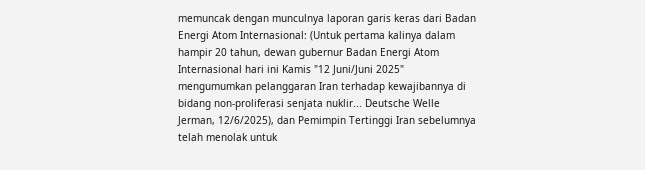memuncak dengan munculnya laporan garis keras dari Badan Energi Atom Internasional: (Untuk pertama kalinya dalam hampir 20 tahun, dewan gubernur Badan Energi Atom Internasional hari ini Kamis "12 Juni/Juni 2025" mengumumkan pelanggaran Iran terhadap kewajibannya di bidang non-proliferasi senjata nuklir... Deutsche Welle Jerman, 12/6/2025), dan Pemimpin Tertinggi Iran sebelumnya telah menolak untuk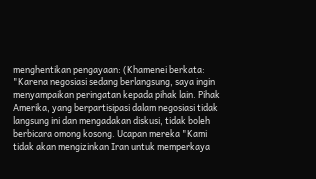menghentikan pengayaan: (Khamenei berkata: "Karena negosiasi sedang berlangsung, saya ingin menyampaikan peringatan kepada pihak lain. Pihak Amerika, yang berpartisipasi dalam negosiasi tidak langsung ini dan mengadakan diskusi, tidak boleh berbicara omong kosong. Ucapan mereka "Kami tidak akan mengizinkan Iran untuk memperkaya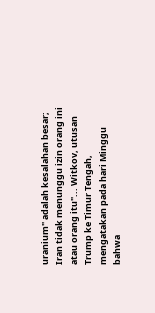uranium" adalah kesalahan besar; Iran tidak menunggu izin orang ini atau orang itu"... Witkov, utusan Trump ke Timur Tengah, mengatakan pada hari Minggu bahwa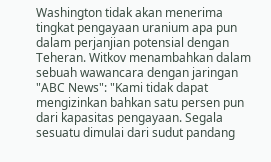Washington tidak akan menerima tingkat pengayaan uranium apa pun dalam perjanjian potensial dengan Teheran. Witkov menambahkan dalam sebuah wawancara dengan jaringan "ABC News": "Kami tidak dapat mengizinkan bahkan satu persen pun dari kapasitas pengayaan. Segala sesuatu dimulai dari sudut pandang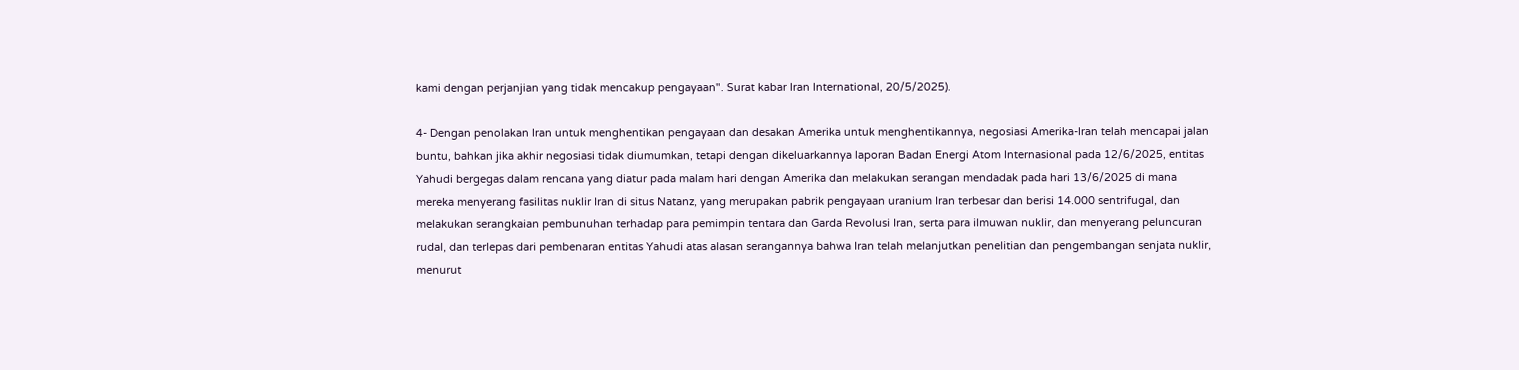kami dengan perjanjian yang tidak mencakup pengayaan". Surat kabar Iran International, 20/5/2025).

4- Dengan penolakan Iran untuk menghentikan pengayaan dan desakan Amerika untuk menghentikannya, negosiasi Amerika-Iran telah mencapai jalan buntu, bahkan jika akhir negosiasi tidak diumumkan, tetapi dengan dikeluarkannya laporan Badan Energi Atom Internasional pada 12/6/2025, entitas Yahudi bergegas dalam rencana yang diatur pada malam hari dengan Amerika dan melakukan serangan mendadak pada hari 13/6/2025 di mana mereka menyerang fasilitas nuklir Iran di situs Natanz, yang merupakan pabrik pengayaan uranium Iran terbesar dan berisi 14.000 sentrifugal, dan melakukan serangkaian pembunuhan terhadap para pemimpin tentara dan Garda Revolusi Iran, serta para ilmuwan nuklir, dan menyerang peluncuran rudal, dan terlepas dari pembenaran entitas Yahudi atas alasan serangannya bahwa Iran telah melanjutkan penelitian dan pengembangan senjata nuklir, menurut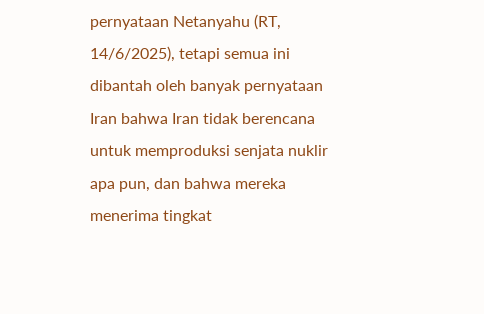pernyataan Netanyahu (RT, 14/6/2025), tetapi semua ini dibantah oleh banyak pernyataan Iran bahwa Iran tidak berencana untuk memproduksi senjata nuklir apa pun, dan bahwa mereka menerima tingkat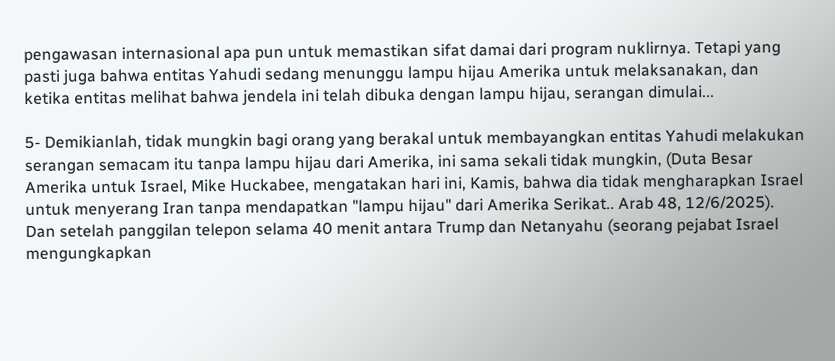pengawasan internasional apa pun untuk memastikan sifat damai dari program nuklirnya. Tetapi yang pasti juga bahwa entitas Yahudi sedang menunggu lampu hijau Amerika untuk melaksanakan, dan ketika entitas melihat bahwa jendela ini telah dibuka dengan lampu hijau, serangan dimulai...

5- Demikianlah, tidak mungkin bagi orang yang berakal untuk membayangkan entitas Yahudi melakukan serangan semacam itu tanpa lampu hijau dari Amerika, ini sama sekali tidak mungkin, (Duta Besar Amerika untuk Israel, Mike Huckabee, mengatakan hari ini, Kamis, bahwa dia tidak mengharapkan Israel untuk menyerang Iran tanpa mendapatkan "lampu hijau" dari Amerika Serikat.. Arab 48, 12/6/2025). Dan setelah panggilan telepon selama 40 menit antara Trump dan Netanyahu (seorang pejabat Israel mengungkapkan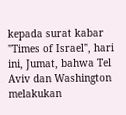kepada surat kabar "Times of Israel", hari ini, Jumat, bahwa Tel Aviv dan Washington melakukan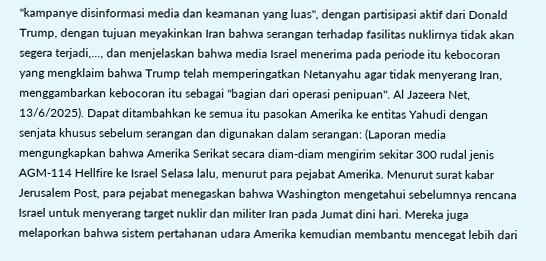"kampanye disinformasi media dan keamanan yang luas", dengan partisipasi aktif dari Donald Trump, dengan tujuan meyakinkan Iran bahwa serangan terhadap fasilitas nuklirnya tidak akan segera terjadi,..., dan menjelaskan bahwa media Israel menerima pada periode itu kebocoran yang mengklaim bahwa Trump telah memperingatkan Netanyahu agar tidak menyerang Iran, menggambarkan kebocoran itu sebagai "bagian dari operasi penipuan". Al Jazeera Net, 13/6/2025). Dapat ditambahkan ke semua itu pasokan Amerika ke entitas Yahudi dengan senjata khusus sebelum serangan dan digunakan dalam serangan: (Laporan media mengungkapkan bahwa Amerika Serikat secara diam-diam mengirim sekitar 300 rudal jenis AGM-114 Hellfire ke Israel Selasa lalu, menurut para pejabat Amerika. Menurut surat kabar Jerusalem Post, para pejabat menegaskan bahwa Washington mengetahui sebelumnya rencana Israel untuk menyerang target nuklir dan militer Iran pada Jumat dini hari. Mereka juga melaporkan bahwa sistem pertahanan udara Amerika kemudian membantu mencegat lebih dari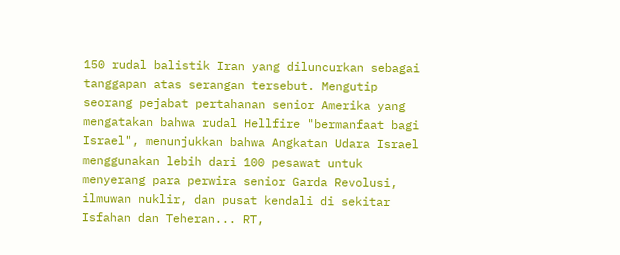150 rudal balistik Iran yang diluncurkan sebagai tanggapan atas serangan tersebut. Mengutip seorang pejabat pertahanan senior Amerika yang mengatakan bahwa rudal Hellfire "bermanfaat bagi Israel", menunjukkan bahwa Angkatan Udara Israel menggunakan lebih dari 100 pesawat untuk menyerang para perwira senior Garda Revolusi, ilmuwan nuklir, dan pusat kendali di sekitar Isfahan dan Teheran... RT,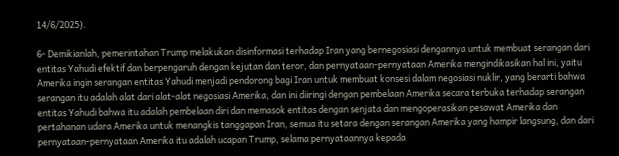14/6/2025).

6- Demikianlah, pemerintahan Trump melakukan disinformasi terhadap Iran yang bernegosiasi dengannya untuk membuat serangan dari entitas Yahudi efektif dan berpengaruh dengan kejutan dan teror, dan pernyataan-pernyataan Amerika mengindikasikan hal ini, yaitu Amerika ingin serangan entitas Yahudi menjadi pendorong bagi Iran untuk membuat konsesi dalam negosiasi nuklir, yang berarti bahwa serangan itu adalah alat dari alat-alat negosiasi Amerika, dan ini diiringi dengan pembelaan Amerika secara terbuka terhadap serangan entitas Yahudi bahwa itu adalah pembelaan diri dan memasok entitas dengan senjata dan mengoperasikan pesawat Amerika dan pertahanan udara Amerika untuk menangkis tanggapan Iran, semua itu setara dengan serangan Amerika yang hampir langsung, dan dari pernyataan-pernyataan Amerika itu adalah ucapan Trump, selama pernyataannya kepada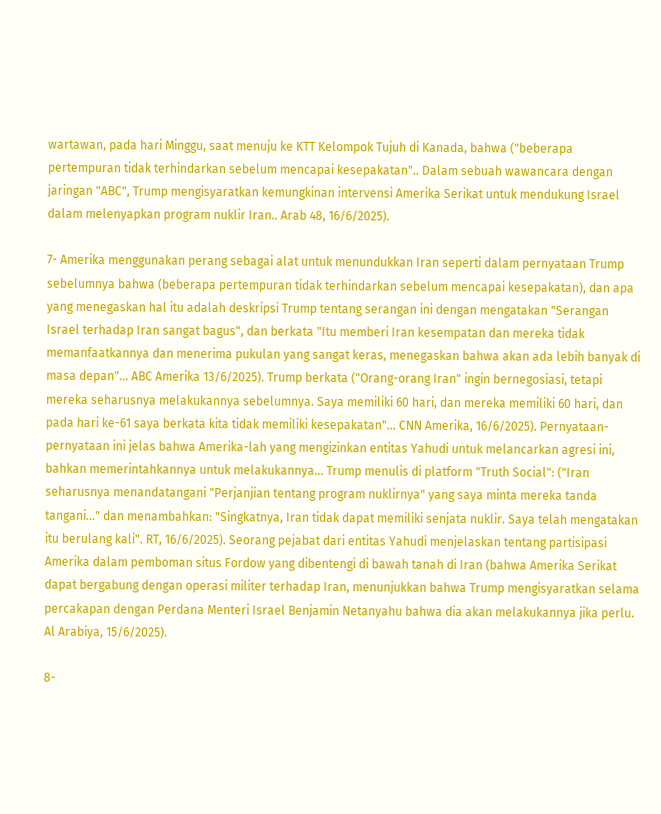wartawan, pada hari Minggu, saat menuju ke KTT Kelompok Tujuh di Kanada, bahwa ("beberapa pertempuran tidak terhindarkan sebelum mencapai kesepakatan".. Dalam sebuah wawancara dengan jaringan "ABC", Trump mengisyaratkan kemungkinan intervensi Amerika Serikat untuk mendukung Israel dalam melenyapkan program nuklir Iran.. Arab 48, 16/6/2025).

7- Amerika menggunakan perang sebagai alat untuk menundukkan Iran seperti dalam pernyataan Trump sebelumnya bahwa (beberapa pertempuran tidak terhindarkan sebelum mencapai kesepakatan), dan apa yang menegaskan hal itu adalah deskripsi Trump tentang serangan ini dengan mengatakan "Serangan Israel terhadap Iran sangat bagus", dan berkata "Itu memberi Iran kesempatan dan mereka tidak memanfaatkannya dan menerima pukulan yang sangat keras, menegaskan bahwa akan ada lebih banyak di masa depan"... ABC Amerika 13/6/2025). Trump berkata ("Orang-orang Iran" ingin bernegosiasi, tetapi mereka seharusnya melakukannya sebelumnya. Saya memiliki 60 hari, dan mereka memiliki 60 hari, dan pada hari ke-61 saya berkata kita tidak memiliki kesepakatan"... CNN Amerika, 16/6/2025). Pernyataan-pernyataan ini jelas bahwa Amerika-lah yang mengizinkan entitas Yahudi untuk melancarkan agresi ini, bahkan memerintahkannya untuk melakukannya... Trump menulis di platform "Truth Social": ("Iran seharusnya menandatangani "Perjanjian tentang program nuklirnya" yang saya minta mereka tanda tangani..." dan menambahkan: "Singkatnya, Iran tidak dapat memiliki senjata nuklir. Saya telah mengatakan itu berulang kali". RT, 16/6/2025). Seorang pejabat dari entitas Yahudi menjelaskan tentang partisipasi Amerika dalam pemboman situs Fordow yang dibentengi di bawah tanah di Iran (bahwa Amerika Serikat dapat bergabung dengan operasi militer terhadap Iran, menunjukkan bahwa Trump mengisyaratkan selama percakapan dengan Perdana Menteri Israel Benjamin Netanyahu bahwa dia akan melakukannya jika perlu. Al Arabiya, 15/6/2025).

8-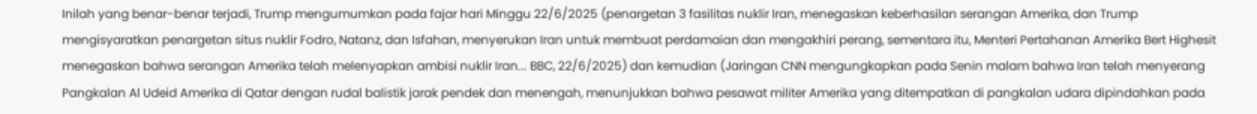Inilah yang benar-benar terjadi, Trump mengumumkan pada fajar hari Minggu 22/6/2025 (penargetan 3 fasilitas nuklir Iran, menegaskan keberhasilan serangan Amerika, dan Trump mengisyaratkan penargetan situs nuklir Fodro, Natanz, dan Isfahan, menyerukan Iran untuk membuat perdamaian dan mengakhiri perang, sementara itu, Menteri Pertahanan Amerika Bert Highesit menegaskan bahwa serangan Amerika telah melenyapkan ambisi nuklir Iran... BBC, 22/6/2025) dan kemudian (Jaringan CNN mengungkapkan pada Senin malam bahwa Iran telah menyerang Pangkalan Al Udeid Amerika di Qatar dengan rudal balistik jarak pendek dan menengah, menunjukkan bahwa pesawat militer Amerika yang ditempatkan di pangkalan udara dipindahkan pada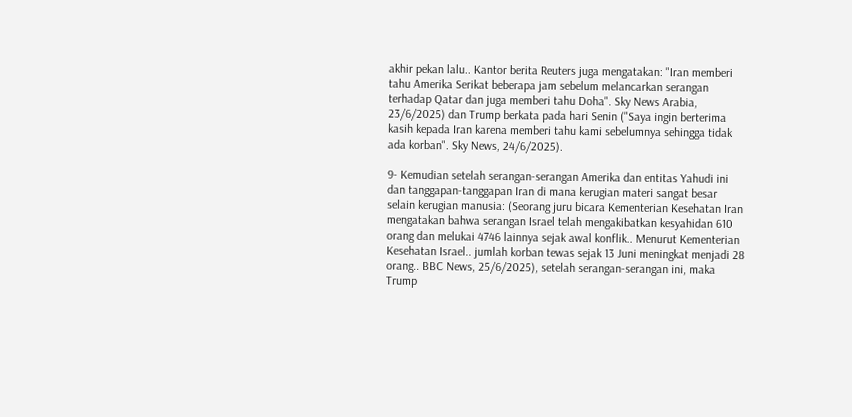akhir pekan lalu.. Kantor berita Reuters juga mengatakan: "Iran memberi tahu Amerika Serikat beberapa jam sebelum melancarkan serangan terhadap Qatar dan juga memberi tahu Doha". Sky News Arabia, 23/6/2025) dan Trump berkata pada hari Senin ("Saya ingin berterima kasih kepada Iran karena memberi tahu kami sebelumnya sehingga tidak ada korban". Sky News, 24/6/2025).

9- Kemudian setelah serangan-serangan Amerika dan entitas Yahudi ini dan tanggapan-tanggapan Iran di mana kerugian materi sangat besar selain kerugian manusia: (Seorang juru bicara Kementerian Kesehatan Iran mengatakan bahwa serangan Israel telah mengakibatkan kesyahidan 610 orang dan melukai 4746 lainnya sejak awal konflik.. Menurut Kementerian Kesehatan Israel.. jumlah korban tewas sejak 13 Juni meningkat menjadi 28 orang.. BBC News, 25/6/2025), setelah serangan-serangan ini, maka Trump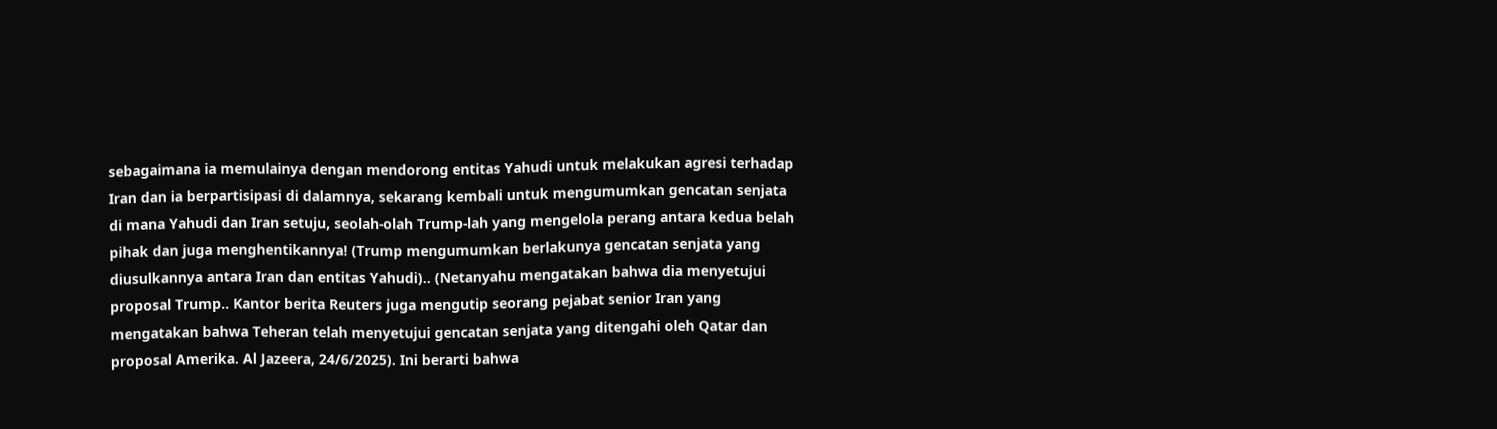sebagaimana ia memulainya dengan mendorong entitas Yahudi untuk melakukan agresi terhadap Iran dan ia berpartisipasi di dalamnya, sekarang kembali untuk mengumumkan gencatan senjata di mana Yahudi dan Iran setuju, seolah-olah Trump-lah yang mengelola perang antara kedua belah pihak dan juga menghentikannya! (Trump mengumumkan berlakunya gencatan senjata yang diusulkannya antara Iran dan entitas Yahudi).. (Netanyahu mengatakan bahwa dia menyetujui proposal Trump.. Kantor berita Reuters juga mengutip seorang pejabat senior Iran yang mengatakan bahwa Teheran telah menyetujui gencatan senjata yang ditengahi oleh Qatar dan proposal Amerika. Al Jazeera, 24/6/2025). Ini berarti bahwa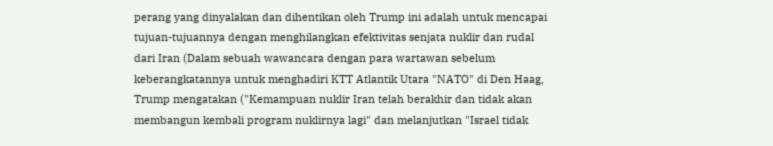perang yang dinyalakan dan dihentikan oleh Trump ini adalah untuk mencapai tujuan-tujuannya dengan menghilangkan efektivitas senjata nuklir dan rudal dari Iran (Dalam sebuah wawancara dengan para wartawan sebelum keberangkatannya untuk menghadiri KTT Atlantik Utara "NATO" di Den Haag, Trump mengatakan ("Kemampuan nuklir Iran telah berakhir dan tidak akan membangun kembali program nuklirnya lagi" dan melanjutkan "Israel tidak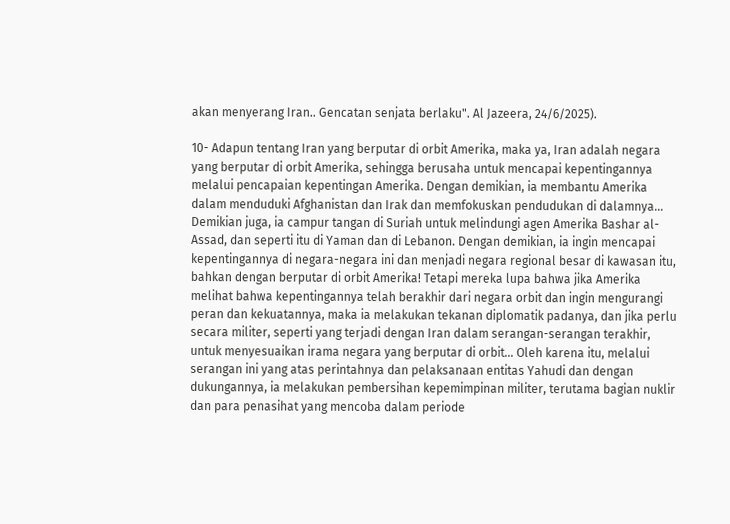akan menyerang Iran.. Gencatan senjata berlaku". Al Jazeera, 24/6/2025).

10- Adapun tentang Iran yang berputar di orbit Amerika, maka ya, Iran adalah negara yang berputar di orbit Amerika, sehingga berusaha untuk mencapai kepentingannya melalui pencapaian kepentingan Amerika. Dengan demikian, ia membantu Amerika dalam menduduki Afghanistan dan Irak dan memfokuskan pendudukan di dalamnya... Demikian juga, ia campur tangan di Suriah untuk melindungi agen Amerika Bashar al-Assad, dan seperti itu di Yaman dan di Lebanon. Dengan demikian, ia ingin mencapai kepentingannya di negara-negara ini dan menjadi negara regional besar di kawasan itu, bahkan dengan berputar di orbit Amerika! Tetapi mereka lupa bahwa jika Amerika melihat bahwa kepentingannya telah berakhir dari negara orbit dan ingin mengurangi peran dan kekuatannya, maka ia melakukan tekanan diplomatik padanya, dan jika perlu secara militer, seperti yang terjadi dengan Iran dalam serangan-serangan terakhir, untuk menyesuaikan irama negara yang berputar di orbit... Oleh karena itu, melalui serangan ini yang atas perintahnya dan pelaksanaan entitas Yahudi dan dengan dukungannya, ia melakukan pembersihan kepemimpinan militer, terutama bagian nuklir dan para penasihat yang mencoba dalam periode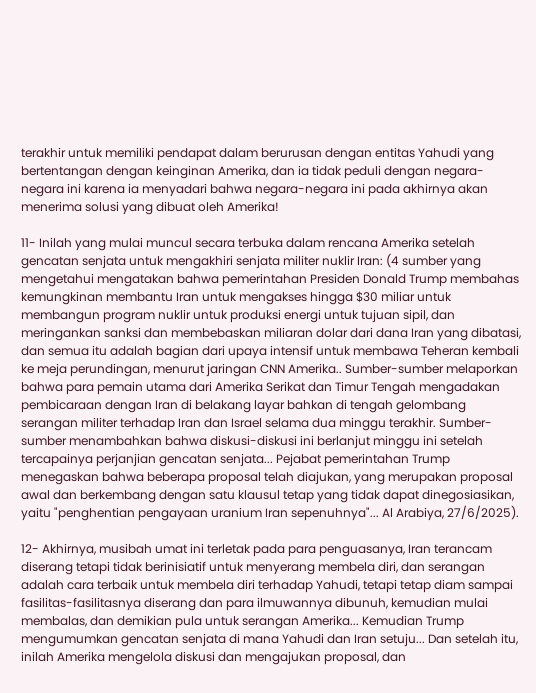terakhir untuk memiliki pendapat dalam berurusan dengan entitas Yahudi yang bertentangan dengan keinginan Amerika, dan ia tidak peduli dengan negara-negara ini karena ia menyadari bahwa negara-negara ini pada akhirnya akan menerima solusi yang dibuat oleh Amerika!

11- Inilah yang mulai muncul secara terbuka dalam rencana Amerika setelah gencatan senjata untuk mengakhiri senjata militer nuklir Iran: (4 sumber yang mengetahui mengatakan bahwa pemerintahan Presiden Donald Trump membahas kemungkinan membantu Iran untuk mengakses hingga $30 miliar untuk membangun program nuklir untuk produksi energi untuk tujuan sipil, dan meringankan sanksi dan membebaskan miliaran dolar dari dana Iran yang dibatasi, dan semua itu adalah bagian dari upaya intensif untuk membawa Teheran kembali ke meja perundingan, menurut jaringan CNN Amerika.. Sumber-sumber melaporkan bahwa para pemain utama dari Amerika Serikat dan Timur Tengah mengadakan pembicaraan dengan Iran di belakang layar bahkan di tengah gelombang serangan militer terhadap Iran dan Israel selama dua minggu terakhir. Sumber-sumber menambahkan bahwa diskusi-diskusi ini berlanjut minggu ini setelah tercapainya perjanjian gencatan senjata... Pejabat pemerintahan Trump menegaskan bahwa beberapa proposal telah diajukan, yang merupakan proposal awal dan berkembang dengan satu klausul tetap yang tidak dapat dinegosiasikan, yaitu "penghentian pengayaan uranium Iran sepenuhnya"... Al Arabiya, 27/6/2025).

12- Akhirnya, musibah umat ini terletak pada para penguasanya, Iran terancam diserang tetapi tidak berinisiatif untuk menyerang membela diri, dan serangan adalah cara terbaik untuk membela diri terhadap Yahudi, tetapi tetap diam sampai fasilitas-fasilitasnya diserang dan para ilmuwannya dibunuh, kemudian mulai membalas, dan demikian pula untuk serangan Amerika... Kemudian Trump mengumumkan gencatan senjata di mana Yahudi dan Iran setuju... Dan setelah itu, inilah Amerika mengelola diskusi dan mengajukan proposal, dan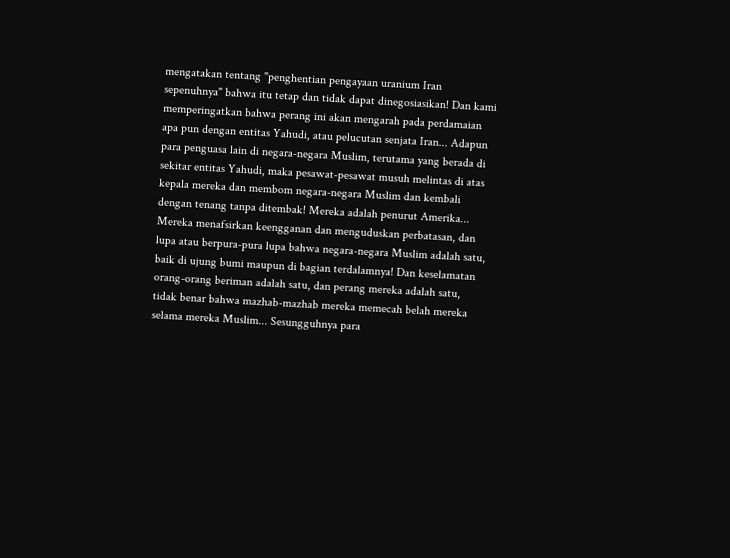mengatakan tentang "penghentian pengayaan uranium Iran sepenuhnya" bahwa itu tetap dan tidak dapat dinegosiasikan! Dan kami memperingatkan bahwa perang ini akan mengarah pada perdamaian apa pun dengan entitas Yahudi, atau pelucutan senjata Iran... Adapun para penguasa lain di negara-negara Muslim, terutama yang berada di sekitar entitas Yahudi, maka pesawat-pesawat musuh melintas di atas kepala mereka dan membom negara-negara Muslim dan kembali dengan tenang tanpa ditembak! Mereka adalah penurut Amerika... Mereka menafsirkan keengganan dan menguduskan perbatasan, dan lupa atau berpura-pura lupa bahwa negara-negara Muslim adalah satu, baik di ujung bumi maupun di bagian terdalamnya! Dan keselamatan orang-orang beriman adalah satu, dan perang mereka adalah satu, tidak benar bahwa mazhab-mazhab mereka memecah belah mereka selama mereka Muslim... Sesungguhnya para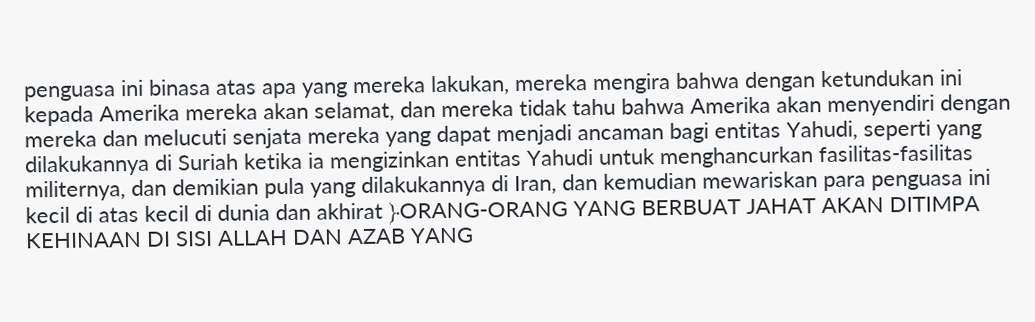penguasa ini binasa atas apa yang mereka lakukan, mereka mengira bahwa dengan ketundukan ini kepada Amerika mereka akan selamat, dan mereka tidak tahu bahwa Amerika akan menyendiri dengan mereka dan melucuti senjata mereka yang dapat menjadi ancaman bagi entitas Yahudi, seperti yang dilakukannya di Suriah ketika ia mengizinkan entitas Yahudi untuk menghancurkan fasilitas-fasilitas militernya, dan demikian pula yang dilakukannya di Iran, dan kemudian mewariskan para penguasa ini kecil di atas kecil di dunia dan akhirat ﴿ORANG-ORANG YANG BERBUAT JAHAT AKAN DITIMPA KEHINAAN DI SISI ALLAH DAN AZAB YANG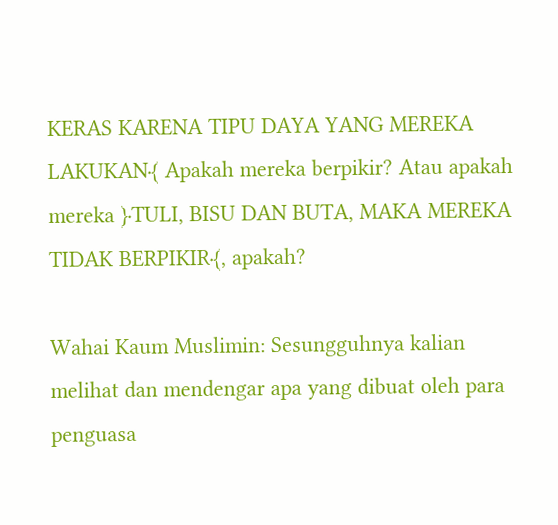KERAS KARENA TIPU DAYA YANG MEREKA LAKUKAN﴾ Apakah mereka berpikir? Atau apakah mereka ﴿TULI, BISU DAN BUTA, MAKA MEREKA TIDAK BERPIKIR﴾, apakah?

Wahai Kaum Muslimin: Sesungguhnya kalian melihat dan mendengar apa yang dibuat oleh para penguasa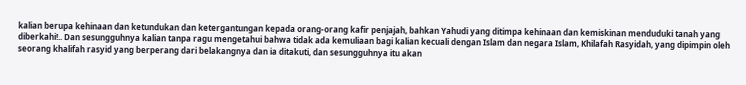kalian berupa kehinaan dan ketundukan dan ketergantungan kepada orang-orang kafir penjajah, bahkan Yahudi yang ditimpa kehinaan dan kemiskinan menduduki tanah yang diberkahi!.. Dan sesungguhnya kalian tanpa ragu mengetahui bahwa tidak ada kemuliaan bagi kalian kecuali dengan Islam dan negara Islam, Khilafah Rasyidah, yang dipimpin oleh seorang khalifah rasyid yang berperang dari belakangnya dan ia ditakuti, dan sesungguhnya itu akan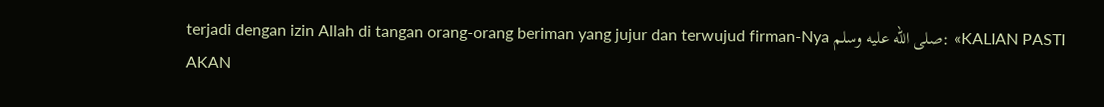terjadi dengan izin Allah di tangan orang-orang beriman yang jujur dan terwujud firman-Nya صلى الله عليه وسلم: «KALIAN PASTI AKAN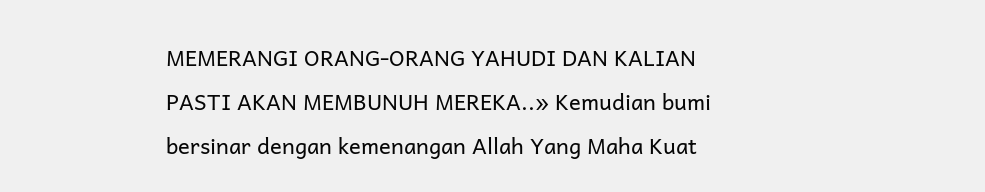MEMERANGI ORANG-ORANG YAHUDI DAN KALIAN PASTI AKAN MEMBUNUH MEREKA..» Kemudian bumi bersinar dengan kemenangan Allah Yang Maha Kuat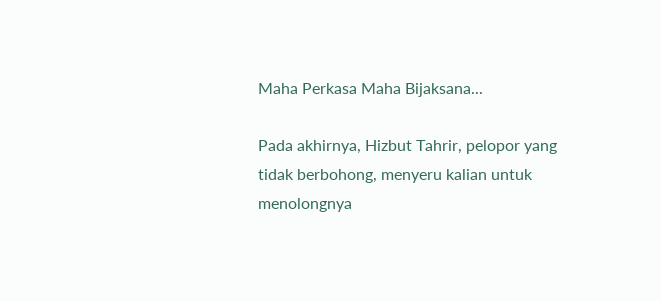Maha Perkasa Maha Bijaksana...

Pada akhirnya, Hizbut Tahrir, pelopor yang tidak berbohong, menyeru kalian untuk menolongnya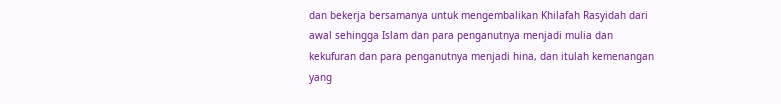dan bekerja bersamanya untuk mengembalikan Khilafah Rasyidah dari awal sehingga Islam dan para penganutnya menjadi mulia dan kekufuran dan para penganutnya menjadi hina, dan itulah kemenangan yang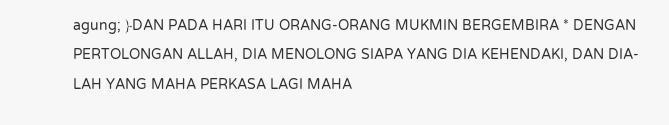agung; ﴿DAN PADA HARI ITU ORANG-ORANG MUKMIN BERGEMBIRA * DENGAN PERTOLONGAN ALLAH, DIA MENOLONG SIAPA YANG DIA KEHENDAKI, DAN DIA-LAH YANG MAHA PERKASA LAGI MAHA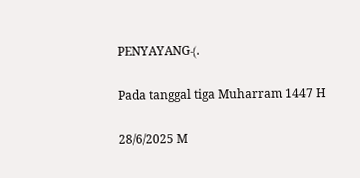PENYAYANG﴾.

Pada tanggal tiga Muharram 1447 H

28/6/2025 M